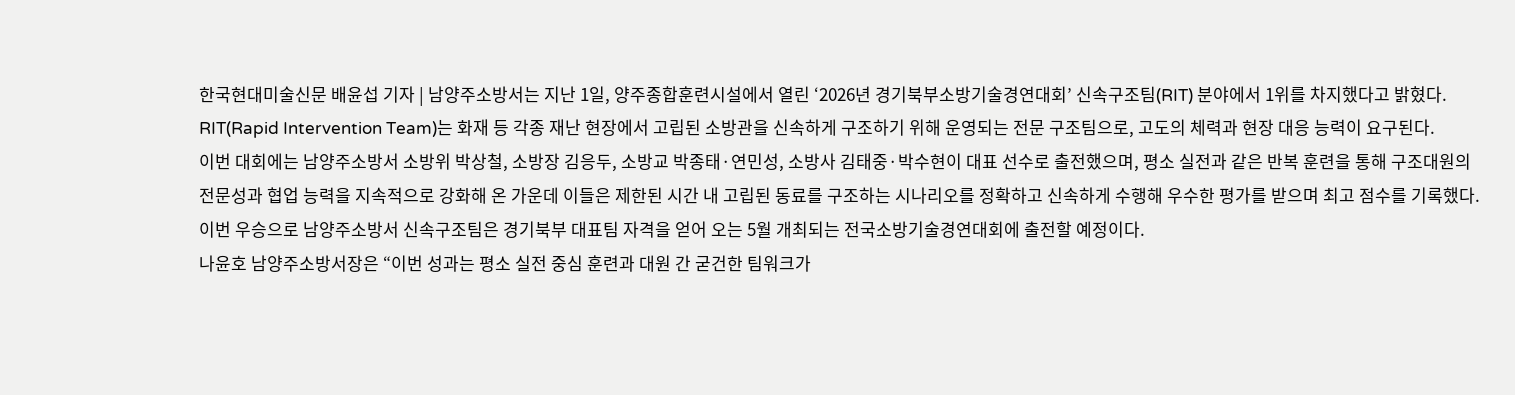한국현대미술신문 배윤섭 기자 | 남양주소방서는 지난 1일, 양주종합훈련시설에서 열린 ‘2026년 경기북부소방기술경연대회’ 신속구조팀(RIT) 분야에서 1위를 차지했다고 밝혔다.
RIT(Rapid Intervention Team)는 화재 등 각종 재난 현장에서 고립된 소방관을 신속하게 구조하기 위해 운영되는 전문 구조팀으로, 고도의 체력과 현장 대응 능력이 요구된다.
이번 대회에는 남양주소방서 소방위 박상철, 소방장 김응두, 소방교 박종태·연민성, 소방사 김태중·박수현이 대표 선수로 출전했으며, 평소 실전과 같은 반복 훈련을 통해 구조대원의 전문성과 협업 능력을 지속적으로 강화해 온 가운데 이들은 제한된 시간 내 고립된 동료를 구조하는 시나리오를 정확하고 신속하게 수행해 우수한 평가를 받으며 최고 점수를 기록했다.
이번 우승으로 남양주소방서 신속구조팀은 경기북부 대표팀 자격을 얻어 오는 5월 개최되는 전국소방기술경연대회에 출전할 예정이다.
나윤호 남양주소방서장은 “이번 성과는 평소 실전 중심 훈련과 대원 간 굳건한 팀워크가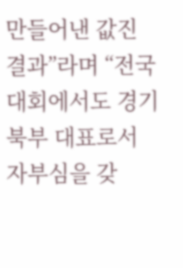만들어낸 값진 결과”라며 “전국대회에서도 경기북부 대표로서 자부심을 갖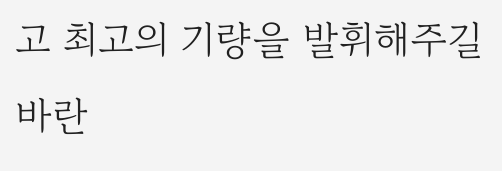고 최고의 기량을 발휘해주길 바란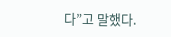다”고 말했다.